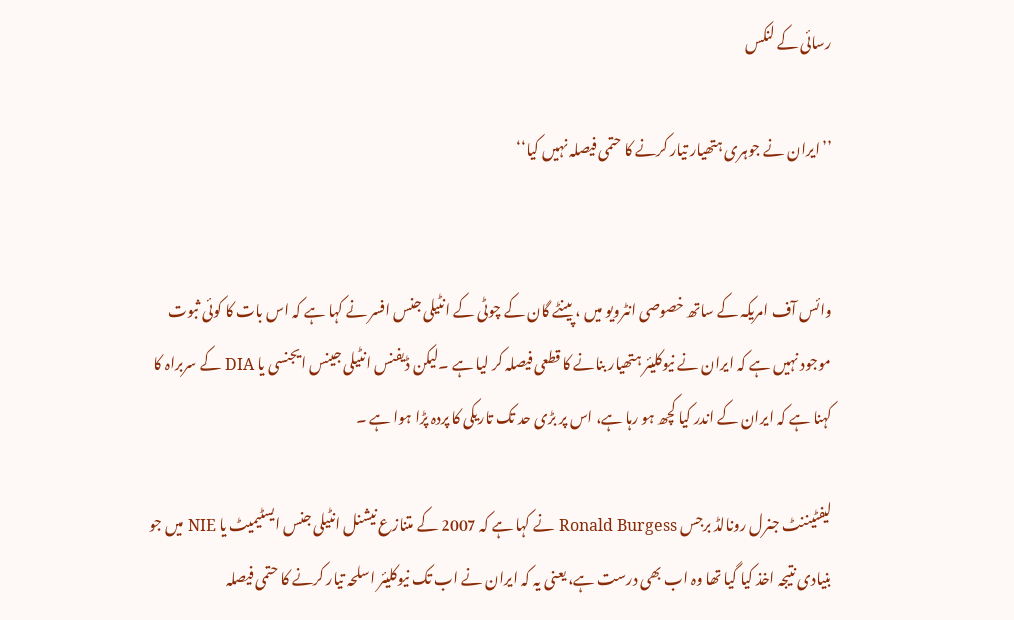رسائی کے لنکس

’’ایران نے جوہری ہتھیار تیار کرنے کا حتمی فیصلہ نہیں کیا‘‘


وائس آف امریکہ کے ساتھ خصوصی انٹرویو میں ، پینٹے گان کے چوٹی کے انٹیلی جنس افسر نے کہا ہے کہ اس بات کا کوئی ثبوت موجود نہیں ہے کہ ایران نے نیوکلیئر ہتھیار بنانے کا قطعی فیصلہ کر لیا ہے ۔لیکن ڈیفنس انٹیلی جینس ایجنسی یا DIA کے سربراہ کا کہنا ہے کہ ایران کے اندر کیا کچھ ہو رہا ہے، اس پر بڑی حد تک تاریکی کا پردہ پڑا ہوا ہے ۔

لیفٹیننٹ جنرل رونالڈ برجس Ronald Burgess نے کہا ہے کہ 2007 کے متنازع نیشنل انٹیلی جنس ایسٹیمیٹ یا NIE میں جو بنیادی نتیجہ اخذ کیا گیا تھا وہ اب بھی درست ہے، یعنی یہ کہ ایران نے اب تک نیوکلیئر اسلحہ تیار کرنے کا حتمی فیصلہ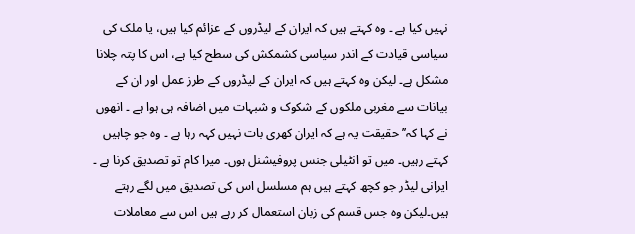نہیں کیا ہے ۔ وہ کہتے ہیں کہ ایران کے لیڈروں کے عزائم کیا ہیں، یا ملک کی سیاسی قیادت کے اندر سیاسی کشمکش کی سطح کیا ہے، اس کا پتہ چلانا مشکل ہے۔ لیکن وہ کہتے ہیں کہ ایران کے لیڈروں کے طرز عمل اور ان کے بیانات سے مغربی ملکوں کے شکوک و شبہات میں اضافہ ہی ہوا ہے ۔ انھوں نے کہا کہ’’حقیقت یہ ہے کہ ایران کھری بات نہیں کہہ رہا ہے ۔ وہ جو چاہیں کہتے رہیں۔ میں تو انٹیلی جنس پروفیشنل ہوں۔ میرا کام تو تصدیق کرنا ہے ۔ ایرانی لیڈر جو کچھ کہتے ہیں ہم مسلسل اس کی تصدیق میں لگے رہتے ہیں۔لیکن وہ جس قسم کی زبان استعمال کر رہے ہیں اس سے معاملات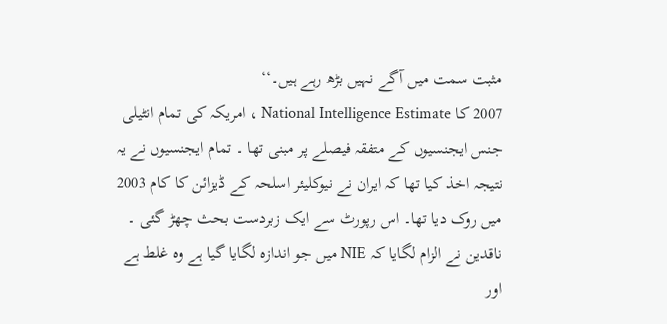مثبت سمت میں آگے نہیں بڑھ رہے ہیں۔‘‘
2007 کا National Intelligence Estimate ، امریکہ کی تمام انٹیلی جنس ایجنسیوں کے متفقہ فیصلے پر مبنی تھا ۔ تمام ایجنسیوں نے یہ نتیجہ اخذ کیا تھا کہ ایران نے نیوکلیئر اسلحہ کے ڈیزائن کا کام 2003 میں روک دیا تھا۔ اس رپورٹ سے ایک زبردست بحث چھڑ گئی ۔ ناقدین نے الزام لگایا کہ NIE میں جو اندازہ لگایا گیا ہے وہ غلط ہے اور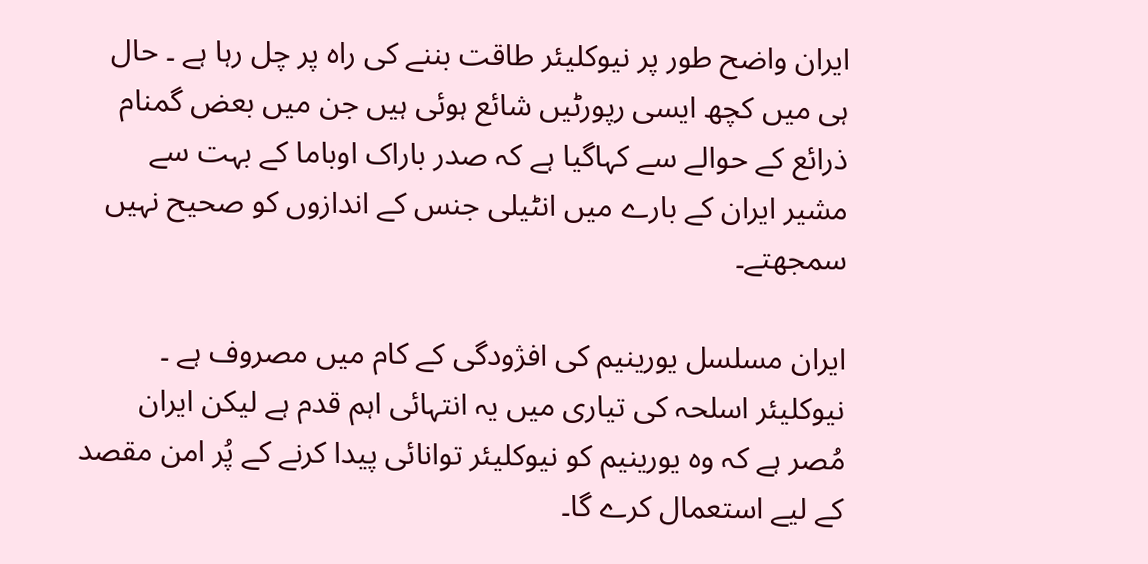ایران واضح طور پر نیوکلیئر طاقت بننے کی راہ پر چل رہا ہے ۔ حال ہی میں کچھ ایسی رپورٹیں شائع ہوئی ہیں جن میں بعض گمنام ذرائع کے حوالے سے کہاگیا ہے کہ صدر باراک اوباما کے بہت سے مشیر ایران کے بارے میں انٹیلی جنس کے اندازوں کو صحیح نہیں سمجھتے۔

ایران مسلسل یورینیم کی افژودگی کے کام میں مصروف ہے ۔ نیوکلیئر اسلحہ کی تیاری میں یہ انتہائی اہم قدم ہے لیکن ایران مُصر ہے کہ وہ یورینیم کو نیوکلیئر توانائی پیدا کرنے کے پُر امن مقصد کے لیے استعمال کرے گا۔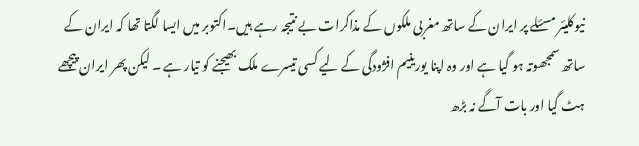نیوکلیئر مسئلے پر ایران کے ساتھ مغربی ملکوں کے مذاکرات بے نتیجہ رہے ہیں۔اکتوبر میں ایسا لگتا تھا کہ ایران کے ساتھ سمجھوتہ ہو گیا ہے اور وہ اپنا یورینیم افژودگی کے لیے کسی تیسرے ملک بھیجنے کو تیار ہے ۔ لیکن پھر ایران پیچھے ہٹ گیا اور بات آگے نہ بڑھ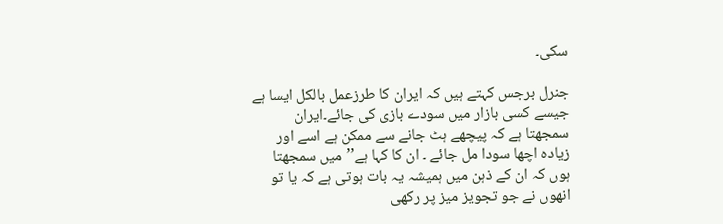سکی۔

جنرل برجس کہتے ہیں کہ ایران کا طرزعمل بالکل ایسا ہے جیسے کسی بازار میں سودے بازی کی جائے۔ایران سمجھتا ہے کہ پیچھے ہٹ جانے سے ممکن ہے اسے اور زیادہ اچھا سودا مل جائے ۔ ان کا کہا ہے’’میں سمجھتا ہوں کہ ان کے ذہن میں ہمیشہ یہ بات ہوتی ہے کہ یا تو انھوں نے جو تجویز میز پر رکھی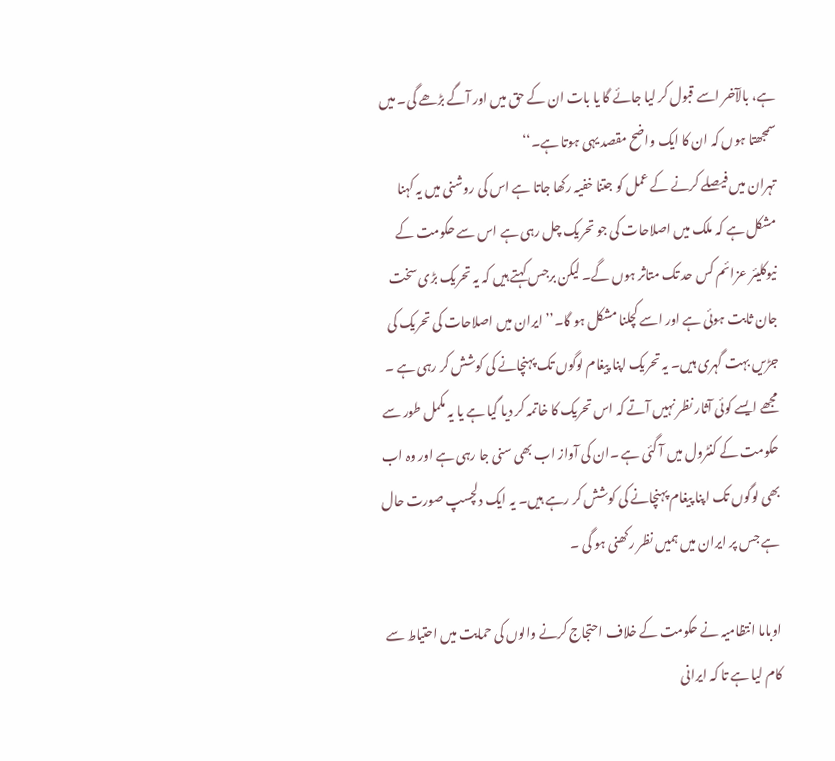ہے، بالآخر اسے قبول کر لیا جائے گا یا بات ان کے حق میں اور آگے بڑھے گی۔ میں سمجھتا ہوں کہ ان کا ایک واضح مقصد یہی ہوتا ہے۔‘‘
تہران میں فیصلے کرنے کے عمل کو جتنا خفیہ رکھا جاتا ہے اس کی روشنی میں یہ کہنا مشکل ہے کہ ملک میں اصلاحات کی جو تحریک چل رہی ہے اس سے حکومت کے نیوکلیئر عزائم کس حد تک متاثر ہوں گے۔ لیکن برجس کہتے ہیں کہ یہ تحریک بڑی سخت جان ثابت ہوئی ہے اور اسے کچلنا مشکل ہو گا۔’’ایران میں اصلاحات کی تحریک کی جڑیں بہت گہری ہیں۔ یہ تحریک اپنا پیغام لوگوں تک پہنچانے کی کوشش کر رہی ہے ۔ مجھے ایسے کوئی آثار نظر نہیں آتے کہ اس تحریک کا خاتمہ کر دیا گیا ہے یا یہ مکمل طور سے حکومت کے کنٹرول میں آ گئی ہے ۔ان کی آواز اب بھی سنی جا رہی ہے اور وہ اب بھی لوگوں تک اپنا پیغام پہنچانے کی کوشش کر رہے ہیں۔ یہ ایک دلچسپ صورت حال ہے جس پر ایران میں ہمیں نظر رکھنی ہو گی ۔

اوباما انتظامیہ نے حکومت کے خلاف احتجاج کرنے والوں کی حمایت میں احتیاط سے کام لیا ہے تا کہ ایرانی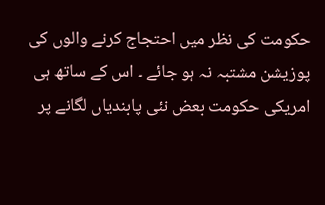حکومت کی نظر میں احتجاج کرنے والوں کی پوزیشن مشتبہ نہ ہو جائے ۔ اس کے ساتھ ہی امریکی حکومت بعض نئی پابندیاں لگانے پر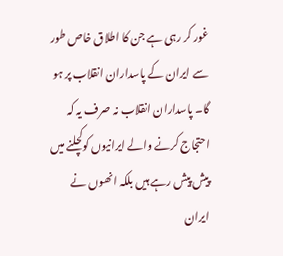غور کر رہی ہے جن کا اطلاق خاص طور سے ایران کے پاسداران انقلاب پر ہو گا۔ پاسداران انقلاب نہ صرف یہ کہ احتجاج کرنے والے ایرانیوں کوکچلنے میں پیش پیش رہے ہیں بلکہ انھوں نے ایران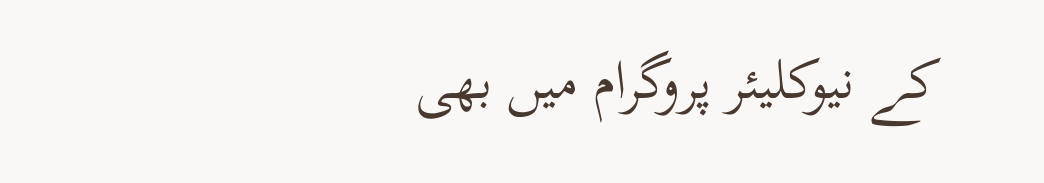کے نیوکلیئر پروگرام میں بھی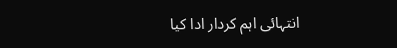انتہائی اہم کردار ادا کیا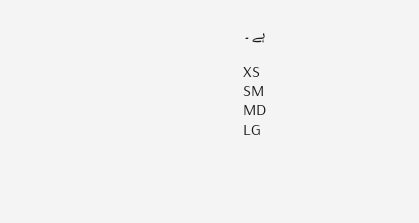ہے ۔

XS
SM
MD
LG